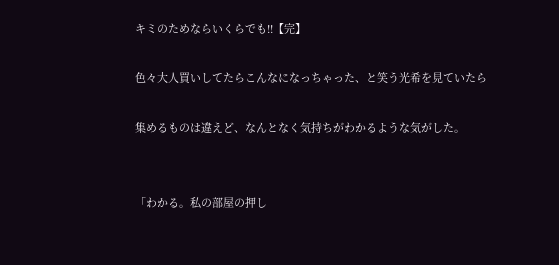キミのためならいくらでも!!【完】

色々大人買いしてたらこんなになっちゃった、と笑う光希を見ていたら

集めるものは違えど、なんとなく気持ちがわかるような気がした。


「わかる。私の部屋の押し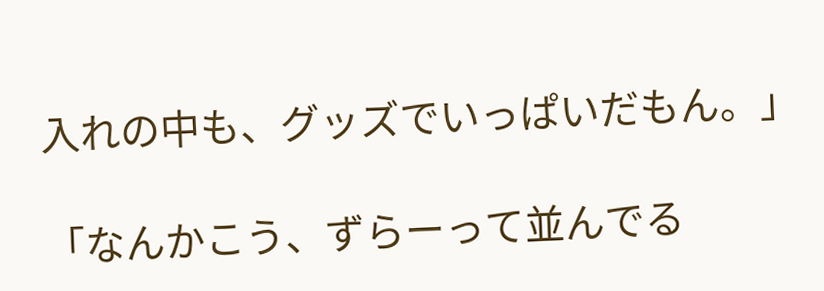入れの中も、グッズでいっぱいだもん。」

「なんかこう、ずらーって並んでる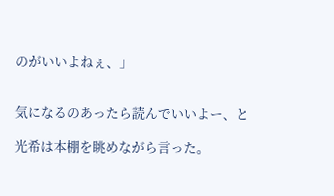のがいいよねぇ、」


気になるのあったら読んでいいよー、と

光希は本棚を眺めながら言った。